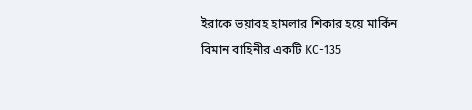ইরাকে ভয়াবহ হামলার শিকার হয়ে মার্কিন বিমান বাহিনীর একটি KC-135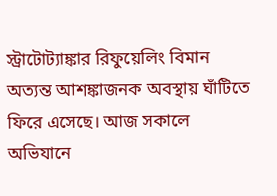স্ট্রাটোট্যাঙ্কার রিফুয়েলিং বিমান অত্যন্ত আশঙ্কাজনক অবস্থায় ঘাঁটিতে ফিরে এসেছে। আজ সকালে অভিযানে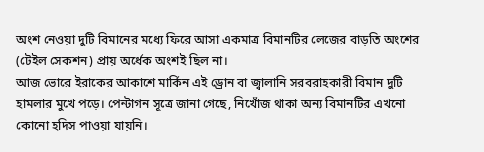অংশ নেওয়া দুটি বিমানের মধ্যে ফিরে আসা একমাত্র বিমানটির লেজের বাড়তি অংশের (টেইল সেকশন) প্রায় অর্ধেক অংশই ছিল না।
আজ ভোরে ইরাকের আকাশে মার্কিন এই ড্রোন বা জ্বালানি সরবরাহকারী বিমান দুটি হামলার মুখে পড়ে। পেন্টাগন সূত্রে জানা গেছে, নিখোঁজ থাকা অন্য বিমানটির এখনো কোনো হদিস পাওয়া যায়নি।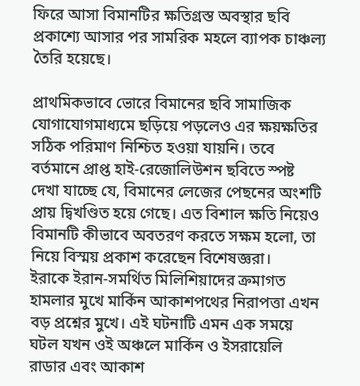ফিরে আসা বিমানটির ক্ষতিগ্রস্ত অবস্থার ছবি প্রকাশ্যে আসার পর সামরিক মহলে ব্যাপক চাঞ্চল্য তৈরি হয়েছে।

প্রাথমিকভাবে ভোরে বিমানের ছবি সামাজিক যোগাযোগমাধ্যমে ছড়িয়ে পড়লেও এর ক্ষয়ক্ষতির সঠিক পরিমাণ নিশ্চিত হওয়া যায়নি। তবে বর্তমানে প্রাপ্ত হাই-রেজোলিউশন ছবিতে স্পষ্ট দেখা যাচ্ছে যে, বিমানের লেজের পেছনের অংশটি প্রায় দ্বিখণ্ডিত হয়ে গেছে। এত বিশাল ক্ষতি নিয়েও বিমানটি কীভাবে অবতরণ করতে সক্ষম হলো, তা নিয়ে বিস্ময় প্রকাশ করেছেন বিশেষজ্ঞরা।
ইরাকে ইরান-সমর্থিত মিলিশিয়াদের ক্রমাগত হামলার মুখে মার্কিন আকাশপথের নিরাপত্তা এখন বড় প্রশ্নের মুখে। এই ঘটনাটি এমন এক সময়ে ঘটল যখন ওই অঞ্চলে মার্কিন ও ইসরায়েলি রাডার এবং আকাশ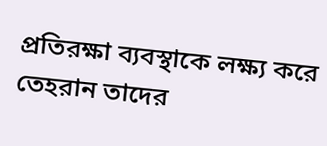প্রতিরক্ষা ব্যবস্থাকে লক্ষ্য করে তেহরান তাদের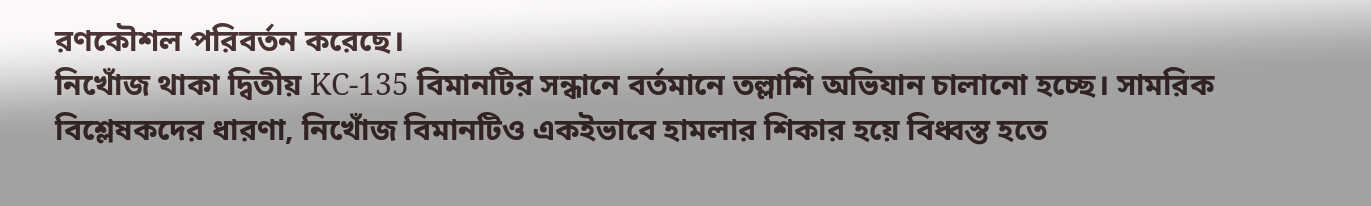রণকৌশল পরিবর্তন করেছে।
নিখোঁজ থাকা দ্বিতীয় KC-135 বিমানটির সন্ধানে বর্তমানে তল্লাশি অভিযান চালানো হচ্ছে। সামরিক বিশ্লেষকদের ধারণা, নিখোঁজ বিমানটিও একইভাবে হামলার শিকার হয়ে বিধ্বস্ত হতে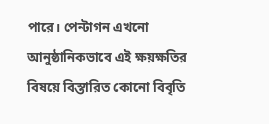পারে। পেন্টাগন এখনো আনুষ্ঠানিকভাবে এই ক্ষয়ক্ষতির বিষয়ে বিস্তারিত কোনো বিবৃতি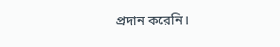প্রদান করেনি।